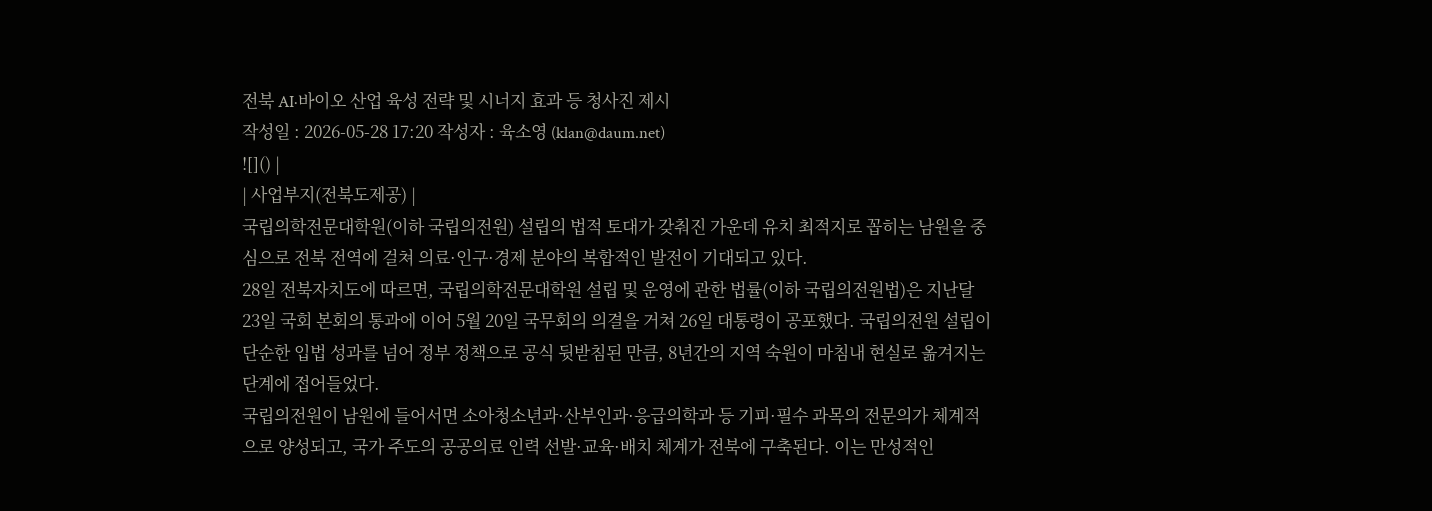전북 AI·바이오 산업 육성 전략 및 시너지 효과 등 청사진 제시
작성일 : 2026-05-28 17:20 작성자 : 육소영 (klan@daum.net)
![]() |
| 사업부지(전북도제공) |
국립의학전문대학원(이하 국립의전원) 설립의 법적 토대가 갖춰진 가운데 유치 최적지로 꼽히는 남원을 중심으로 전북 전역에 걸쳐 의료·인구·경제 분야의 복합적인 발전이 기대되고 있다.
28일 전북자치도에 따르면, 국립의학전문대학원 설립 및 운영에 관한 법률(이하 국립의전원법)은 지난달 23일 국회 본회의 통과에 이어 5월 20일 국무회의 의결을 거쳐 26일 대통령이 공포했다. 국립의전원 설립이 단순한 입법 성과를 넘어 정부 정책으로 공식 뒷받침된 만큼, 8년간의 지역 숙원이 마침내 현실로 옮겨지는 단계에 접어들었다.
국립의전원이 남원에 들어서면 소아청소년과·산부인과·응급의학과 등 기피·필수 과목의 전문의가 체계적으로 양성되고, 국가 주도의 공공의료 인력 선발·교육·배치 체계가 전북에 구축된다. 이는 만성적인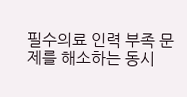필수의료 인력 부족 문제를 해소하는 동시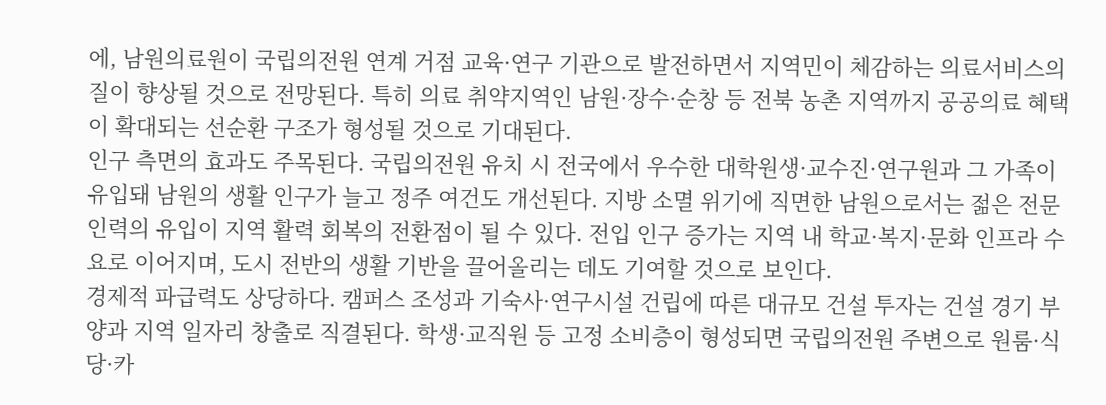에, 남원의료원이 국립의전원 연계 거점 교육·연구 기관으로 발전하면서 지역민이 체감하는 의료서비스의 질이 향상될 것으로 전망된다. 특히 의료 취약지역인 남원·장수·순창 등 전북 농촌 지역까지 공공의료 혜택이 확대되는 선순환 구조가 형성될 것으로 기대된다.
인구 측면의 효과도 주목된다. 국립의전원 유치 시 전국에서 우수한 대학원생·교수진·연구원과 그 가족이 유입돼 남원의 생활 인구가 늘고 정주 여건도 개선된다. 지방 소멸 위기에 직면한 남원으로서는 젊은 전문 인력의 유입이 지역 활력 회복의 전환점이 될 수 있다. 전입 인구 증가는 지역 내 학교·복지·문화 인프라 수요로 이어지며, 도시 전반의 생활 기반을 끌어올리는 데도 기여할 것으로 보인다.
경제적 파급력도 상당하다. 캠퍼스 조성과 기숙사·연구시설 건립에 따른 대규모 건설 투자는 건설 경기 부양과 지역 일자리 창출로 직결된다. 학생·교직원 등 고정 소비층이 형성되면 국립의전원 주변으로 원룸·식당·카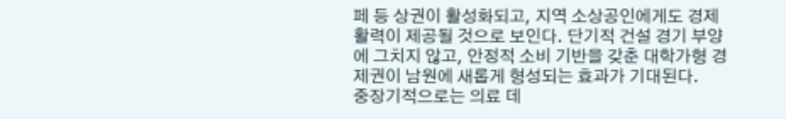페 등 상권이 활성화되고, 지역 소상공인에게도 경제 활력이 제공될 것으로 보인다. 단기적 건설 경기 부양에 그치지 않고, 안정적 소비 기반을 갖춘 대학가형 경제권이 남원에 새롭게 형성되는 효과가 기대된다.
중장기적으로는 의료 데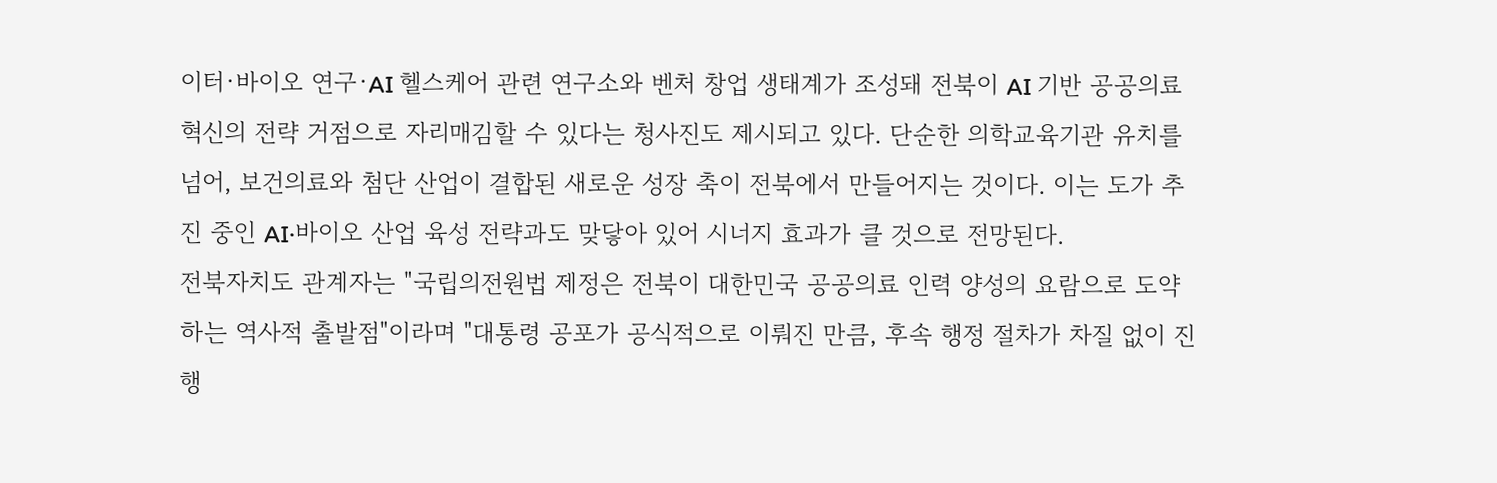이터·바이오 연구·AI 헬스케어 관련 연구소와 벤처 창업 생태계가 조성돼 전북이 AI 기반 공공의료 혁신의 전략 거점으로 자리매김할 수 있다는 청사진도 제시되고 있다. 단순한 의학교육기관 유치를 넘어, 보건의료와 첨단 산업이 결합된 새로운 성장 축이 전북에서 만들어지는 것이다. 이는 도가 추진 중인 AI·바이오 산업 육성 전략과도 맞닿아 있어 시너지 효과가 클 것으로 전망된다.
전북자치도 관계자는 "국립의전원법 제정은 전북이 대한민국 공공의료 인력 양성의 요람으로 도약하는 역사적 출발점"이라며 "대통령 공포가 공식적으로 이뤄진 만큼, 후속 행정 절차가 차질 없이 진행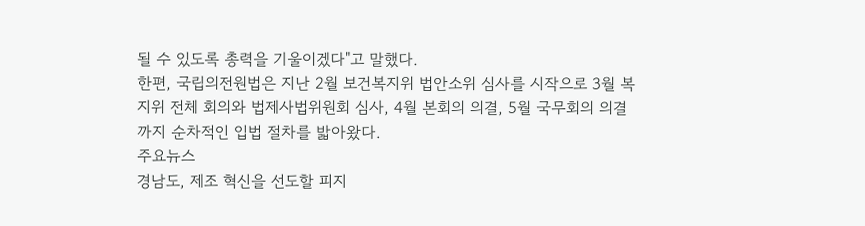될 수 있도록 총력을 기울이겠다"고 말했다.
한편, 국립의전원법은 지난 2월 보건복지위 법안소위 심사를 시작으로 3월 복지위 전체 회의와 법제사법위원회 심사, 4월 본회의 의결, 5월 국무회의 의결까지 순차적인 입법 절차를 밟아왔다.
주요뉴스
경남도, 제조 혁신을 선도할 피지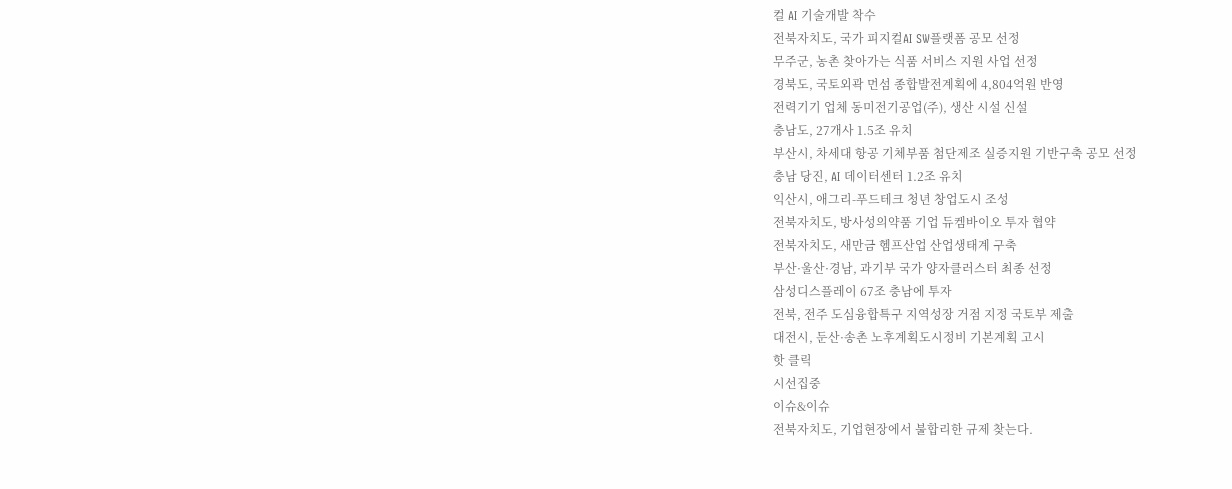컬 AI 기술개발 착수
전북자치도, 국가 피지컬AI SW플랫폼 공모 선정
무주군, 농촌 찾아가는 식품 서비스 지원 사업 선정
경북도, 국토외곽 먼섬 종합발전계획에 4,804억원 반영
전력기기 업체 동미전기공업(주), 생산 시설 신설
충남도, 27개사 1.5조 유치
부산시, 차세대 항공 기체부품 첨단제조 실증지원 기반구축 공모 선정
충남 당진, AI 데이터센터 1.2조 유치
익산시, 애그리-푸드테크 청년 창업도시 조성
전북자치도, 방사성의약품 기업 듀켐바이오 투자 협약
전북자치도, 새만금 헴프산업 산업생태계 구축
부산·울산·경남, 과기부 국가 양자클러스터 최종 선정
삼성디스플레이 67조 충남에 투자
전북, 전주 도심융합특구 지역성장 거점 지정 국토부 제출
대전시, 둔산·송촌 노후계획도시정비 기본계획 고시
핫 클릭
시선집중
이슈&이슈
전북자치도, 기업현장에서 불합리한 규제 찾는다.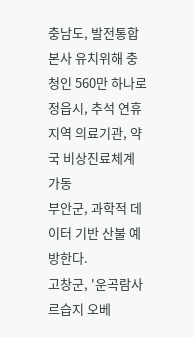충남도, 발전통합본사 유치위해 충청인 560만 하나로
정읍시, 추석 연휴 지역 의료기관, 약국 비상진료체계 가동
부안군, 과학적 데이터 기반 산불 예방한다.
고창군, '운곡람사르습지 오베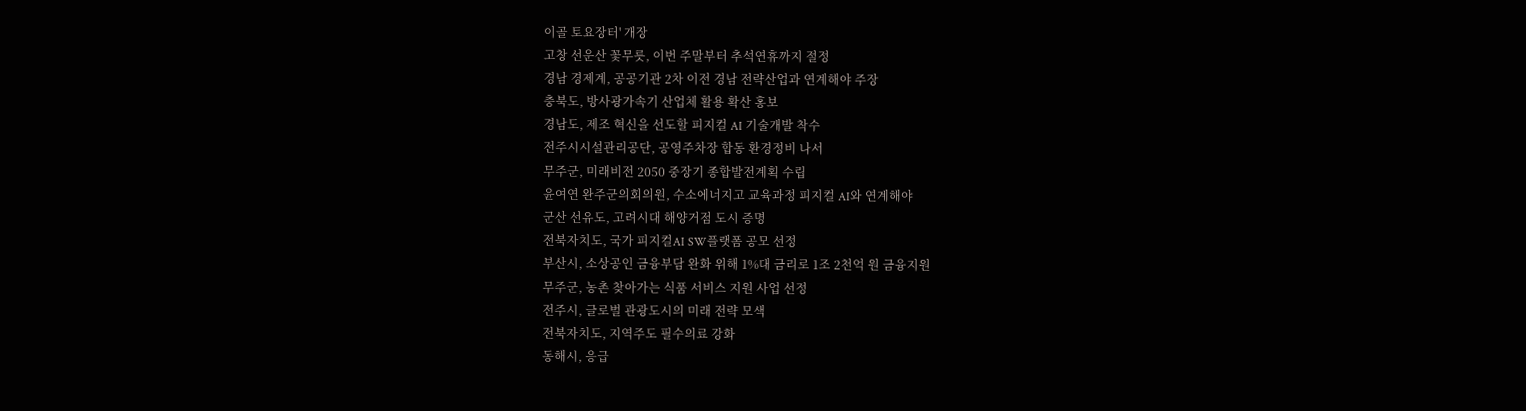이골 토요장터' 개장
고창 선운산 꽃무릇, 이번 주말부터 추석연휴까지 절정
경남 경제계, 공공기관 2차 이전 경남 전략산업과 연계해야 주장
충북도, 방사광가속기 산업체 활용 확산 홍보
경남도, 제조 혁신을 선도할 피지컬 AI 기술개발 착수
전주시시설관리공단, 공영주차장 합동 환경정비 나서
무주군, 미래비전 2050 중장기 종합발전계획 수립
윤여연 완주군의회의원, 수소에너지고 교육과정 피지컬 AI와 연계해야
군산 선유도, 고려시대 해양거점 도시 증명
전북자치도, 국가 피지컬AI SW플랫폼 공모 선정
부산시, 소상공인 금융부담 완화 위해 1%대 금리로 1조 2천억 원 금융지원
무주군, 농촌 찾아가는 식품 서비스 지원 사업 선정
전주시, 글로벌 관광도시의 미래 전략 모색
전북자치도, 지역주도 필수의료 강화
동해시, 응급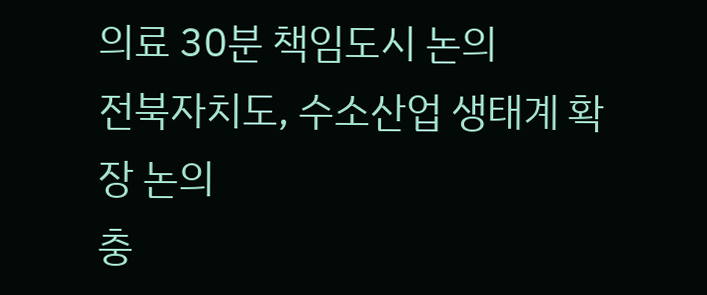의료 30분 책임도시 논의
전북자치도, 수소산업 생태계 확장 논의
충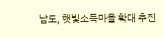남도, 햇빛소득마을 확대 추진